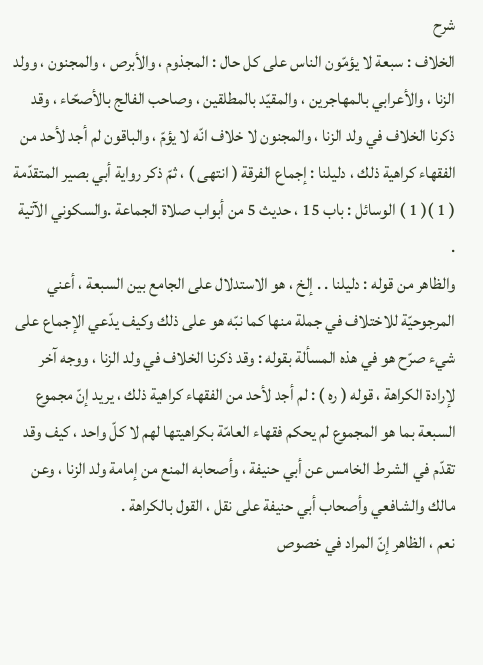شرح
الخلاف : سبعة لا يؤمّون الناس على كل حال : المجذوم ، والأبرص ، والمجنون ، وولد الزنا ، والأعرابي بالمهاجرين ، والمقيّد بالمطلقين ، وصاحب الفالج بالأصحّاء ، وقد ذكرنا الخلاف في ولد الزنا ، والمجنون لا خلاف انّه لا يؤمّ ، والباقون لم أجد لأحد من الفقهاء كراهية ذلك ، دليلنا : إجماع الفرقة ( انتهى ) ، ثمّ ذكر رواية أبي بصير المتقدّمة ( 1 )( 1 ) الوسائل : باب 15 ، حديث 5 من أبواب صلاة الجماعة .والسكوني الآتية .
والظاهر من قوله : دليلنا . . إلخ ، هو الاستدلال على الجامع بين السبعة ، أعني المرجوحيّة للاختلاف في جملة منها كما نبّه هو على ذلك وكيف يدّعي الإجماع على شيء صرّح هو في هذه المسألة بقوله : وقد ذكرنا الخلاف في ولد الزنا ، ووجه آخر لإرادة الكراهة ، قوله ( ره ) : لم أجد لأحد من الفقهاء كراهية ذلك ، يريد إنّ مجموع السبعة بما هو المجموع لم يحكم فقهاء العامّة بكراهيتها لهم لا كلّ واحد ، كيف وقد تقدّم في الشرط الخامس عن أبي حنيفة ، وأصحابه المنع من إمامة ولد الزنا ، وعن مالك والشافعي وأصحاب أبي حنيفة على نقل ، القول بالكراهة .
نعم ، الظاهر إنّ المراد في خصوص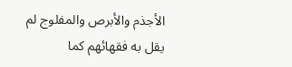الأجذم والأبرص والمفلوج لم يقل به فقهائهم كما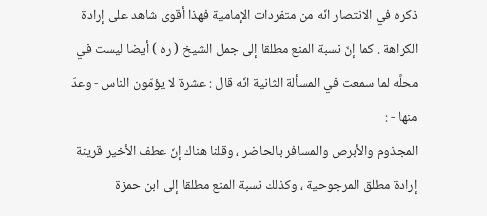ذكره في الانتصار انّه من متفردات الإمامية فهذا أقوى شاهد على إرادة الكراهة . كما إنّ نسبة المنع مطلقا إلى جمل الشيخ ( ره ) أيضا ليست في محلَّه لما سمعت في المسألة الثانية انّه قال : عشرة لا يؤمّون الناس - وعدّ منها - :
المجذوم والأبرص والمسافر بالحاضر ، وقلنا هناك إنّ عطف الأخير قرينة إرادة مطلق المرجوحية ، وكذلك نسبة المنع مطلقا إلى ابن حمزة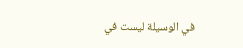في الوسيلة ليست في